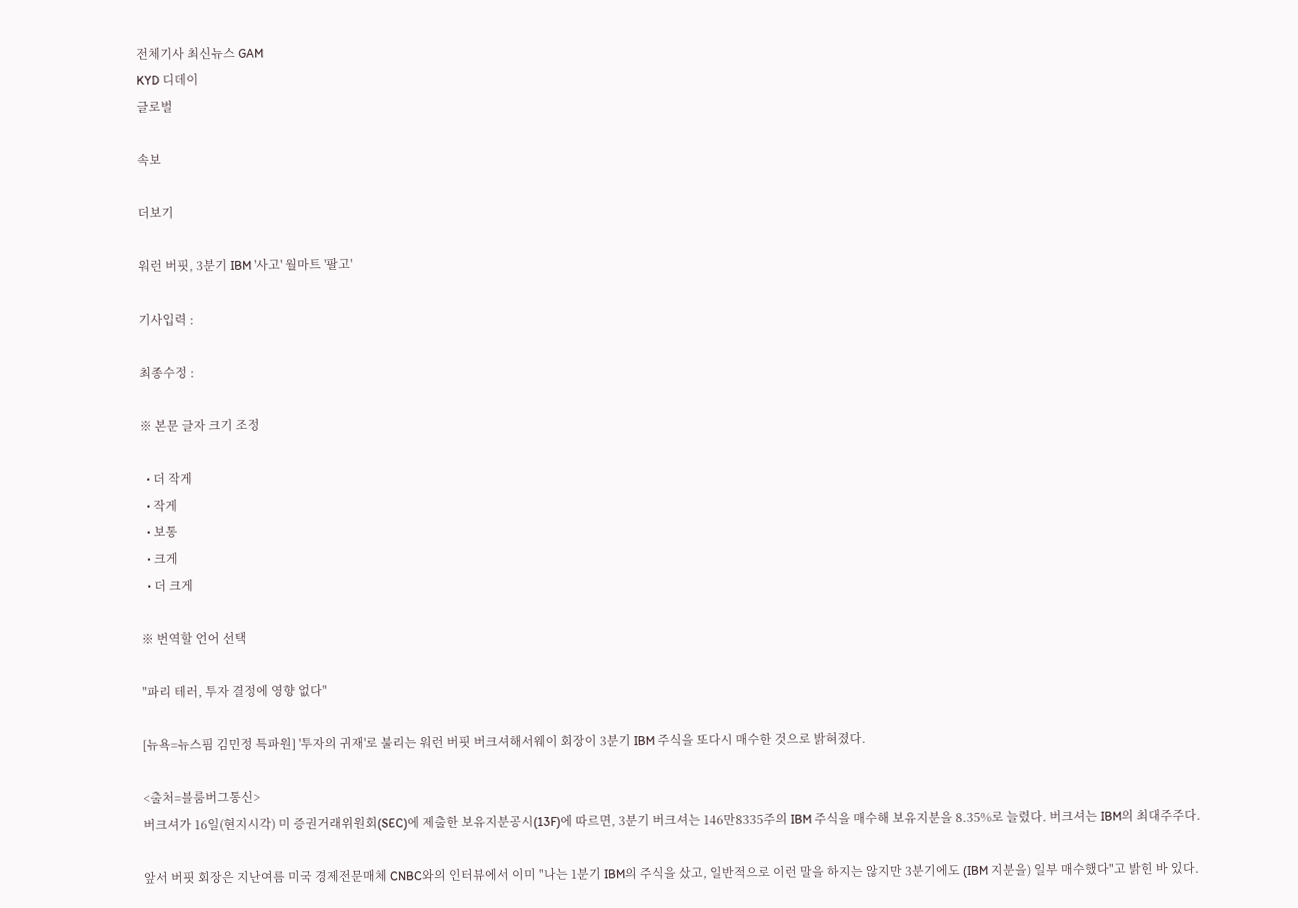전체기사 최신뉴스 GAM
KYD 디데이
글로벌

속보

더보기

워런 버핏, 3분기 IBM '사고' 월마트 '팔고'

기사입력 :

최종수정 :

※ 본문 글자 크기 조정

  • 더 작게
  • 작게
  • 보통
  • 크게
  • 더 크게

※ 번역할 언어 선택

"파리 테러, 투자 결정에 영향 없다"

[뉴욕=뉴스핌 김민정 특파원] '투자의 귀재'로 불리는 워런 버핏 버크셔해서웨이 회장이 3분기 IBM 주식을 또다시 매수한 것으로 밝혀졌다.

<출처=블룸버그통신>
버크셔가 16일(현지시각) 미 증권거래위원회(SEC)에 제출한 보유지분공시(13F)에 따르면, 3분기 버크셔는 146만8335주의 IBM 주식을 매수해 보유지분을 8.35%로 늘렸다. 버크셔는 IBM의 최대주주다.

앞서 버핏 회장은 지난여름 미국 경제전문매체 CNBC와의 인터뷰에서 이미 "나는 1분기 IBM의 주식을 샀고, 일반적으로 이런 말을 하지는 않지만 3분기에도 (IBM 지분을) 일부 매수했다"고 밝힌 바 있다.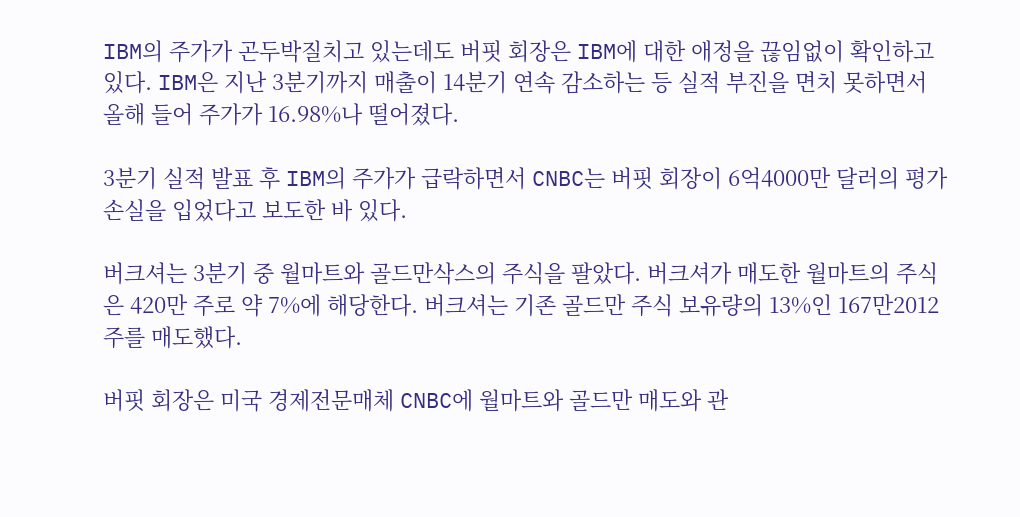IBM의 주가가 곤두박질치고 있는데도 버핏 회장은 IBM에 대한 애정을 끊임없이 확인하고 있다. IBM은 지난 3분기까지 매출이 14분기 연속 감소하는 등 실적 부진을 면치 못하면서 올해 들어 주가가 16.98%나 떨어졌다.

3분기 실적 발표 후 IBM의 주가가 급락하면서 CNBC는 버핏 회장이 6억4000만 달러의 평가손실을 입었다고 보도한 바 있다.

버크셔는 3분기 중 월마트와 골드만삭스의 주식을 팔았다. 버크셔가 매도한 월마트의 주식은 420만 주로 약 7%에 해당한다. 버크셔는 기존 골드만 주식 보유량의 13%인 167만2012주를 매도했다.

버핏 회장은 미국 경제전문매체 CNBC에 월마트와 골드만 매도와 관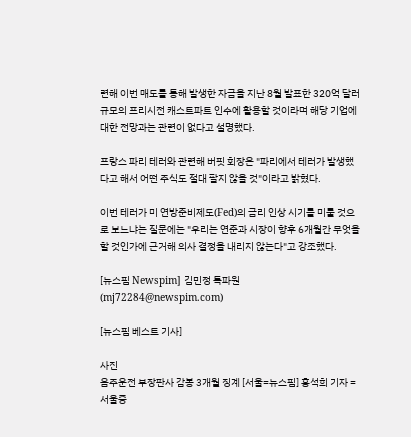련해 이번 매도를 통해 발생한 자금을 지난 8월 발표한 320억 달러 규모의 프리시전 캐스트파트 인수에 활용할 것이라며 해당 기업에 대한 전망과는 관련이 없다고 설명했다.

프랑스 파리 테러와 관련해 버핏 회장은 "파리에서 테러가 발생했다고 해서 어떤 주식도 절대 팔지 않을 것"이라고 밝혔다.

이번 테러가 미 연방준비제도(Fed)의 금리 인상 시기를 미룰 것으로 보느냐는 질문에는 "우리는 연준과 시장이 향후 6개월간 무엇을 할 것인가에 근거해 의사 결정을 내리지 않는다"고 강조했다.

[뉴스핌 Newspim] 김민정 특파원 (mj72284@newspim.com)

[뉴스핌 베스트 기사]

사진
음주운전 부장판사 감봉 3개월 징계 [서울=뉴스핌] 홍석희 기자 = 서울중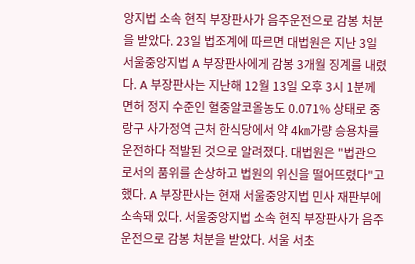앙지법 소속 현직 부장판사가 음주운전으로 감봉 처분을 받았다. 23일 법조계에 따르면 대법원은 지난 3일 서울중앙지법 A 부장판사에게 감봉 3개월 징계를 내렸다. A 부장판사는 지난해 12월 13일 오후 3시 1분께 면허 정지 수준인 혈중알코올농도 0.071% 상태로 중랑구 사가정역 근처 한식당에서 약 4㎞가량 승용차를 운전하다 적발된 것으로 알려졌다. 대법원은 "법관으로서의 품위를 손상하고 법원의 위신을 떨어뜨렸다"고 했다. A 부장판사는 현재 서울중앙지법 민사 재판부에 소속돼 있다. 서울중앙지법 소속 현직 부장판사가 음주운전으로 감봉 처분을 받았다. 서울 서초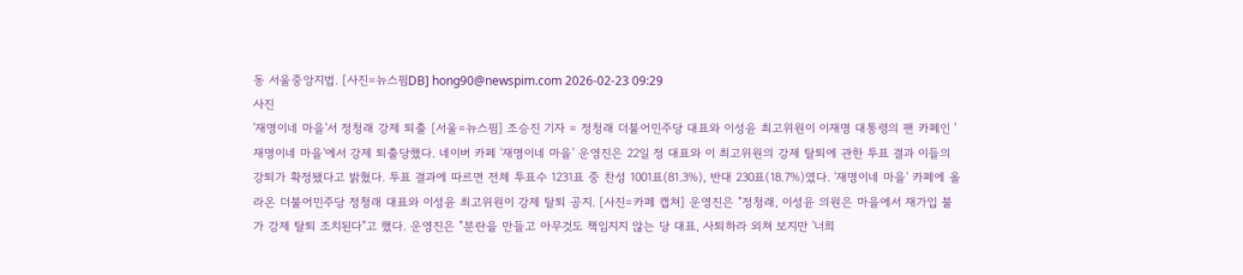동 서울중앙지법. [사진=뉴스핌DB] hong90@newspim.com 2026-02-23 09:29
사진
'재명이네 마을'서 정청래 강제 퇴출 [서울=뉴스핌] 조승진 기자 = 정청래 더불어민주당 대표와 이성윤 최고위원이 이재명 대통령의 팬 카페인 '재명이네 마을'에서 강제 퇴출당했다. 네이버 카페 '재명이네 마을' 운영진은 22일 정 대표와 이 최고위원의 강제 탈퇴에 관한 투표 결과 이들의 강퇴가 확정됐다고 밝혔다. 투표 결과에 따르면 전체 투표수 1231표 중 찬성 1001표(81.3%), 반대 230표(18.7%)였다. '재명이네 마을' 카페에 올라온 더불어민주당 정청래 대표와 이성윤 최고위원이 강제 탈퇴 공지. [사진=카페 캡쳐] 운영진은 "정청래, 이성윤 의원은 마을에서 재가입 불가 강제 탈퇴 조치된다"고 했다. 운영진은 "분란을 만들고 아무것도 책임지지 않는 당 대표, 사퇴하라 외쳐 보지만 '너희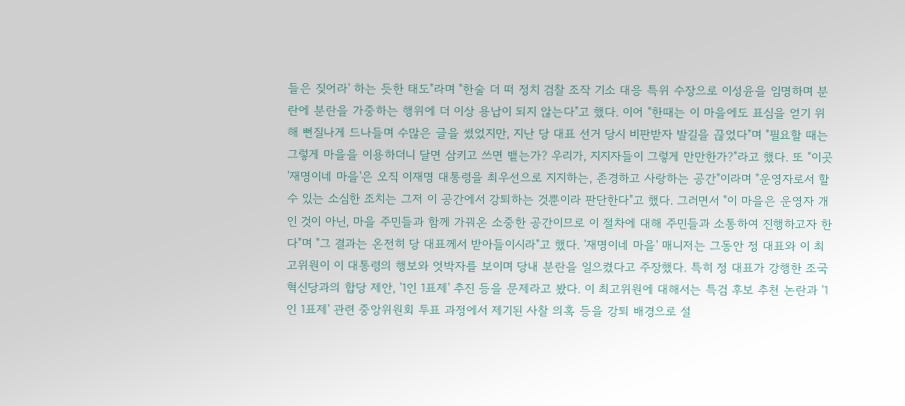들은 짖어라' 하는 듯한 태도"라며 "한술 더 떠 정치 검찰 조작 기소 대응 특위 수장으로 이성윤을 임명하며 분란에 분란을 가중하는 행위에 더 이상 용납이 되지 않는다"고 했다. 이어 "한때는 이 마을에도 표심을 얻기 위해 뻔질나게 드나들며 수많은 글을 썼었지만, 지난 당 대표 선거 당시 비판받자 발길을 끊었다"며 "필요할 때는 그렇게 마을을 이용하더니 달면 삼키고 쓰면 뱉는가? 우리가, 지지자들이 그렇게 만만한가?"라고 했다. 또 "이곳 '재명이네 마을'은 오직 이재명 대통령을 최우선으로 지지하는, 존경하고 사랑하는 공간"이라며 "운영자로서 할 수 있는 소심한 조치는 그저 이 공간에서 강퇴하는 것뿐이라 판단한다"고 했다. 그러면서 "이 마을은 운영자 개인 것이 아닌, 마을 주민들과 함께 가꿔온 소중한 공간이므로 이 절차에 대해 주민들과 소통하여 진행하고자 한다"며 "그 결과는 온전히 당 대표께서 받아들이시라"고 했다. '재명이네 마을' 매니저는 그동안 정 대표와 이 최고위원이 이 대통령의 행보와 엇박자를 보이며 당내 분란을 일으켰다고 주장했다. 특히 정 대표가 강행한 조국혁신당과의 합당 제안, '1인 1표제' 추진 등을 문제라고 봤다. 이 최고위원에 대해서는 특검 후보 추천 논란과 '1인 1표제' 관련 중앙위원회 투표 과정에서 제기된 사찰 의혹 등을 강퇴 배경으로 설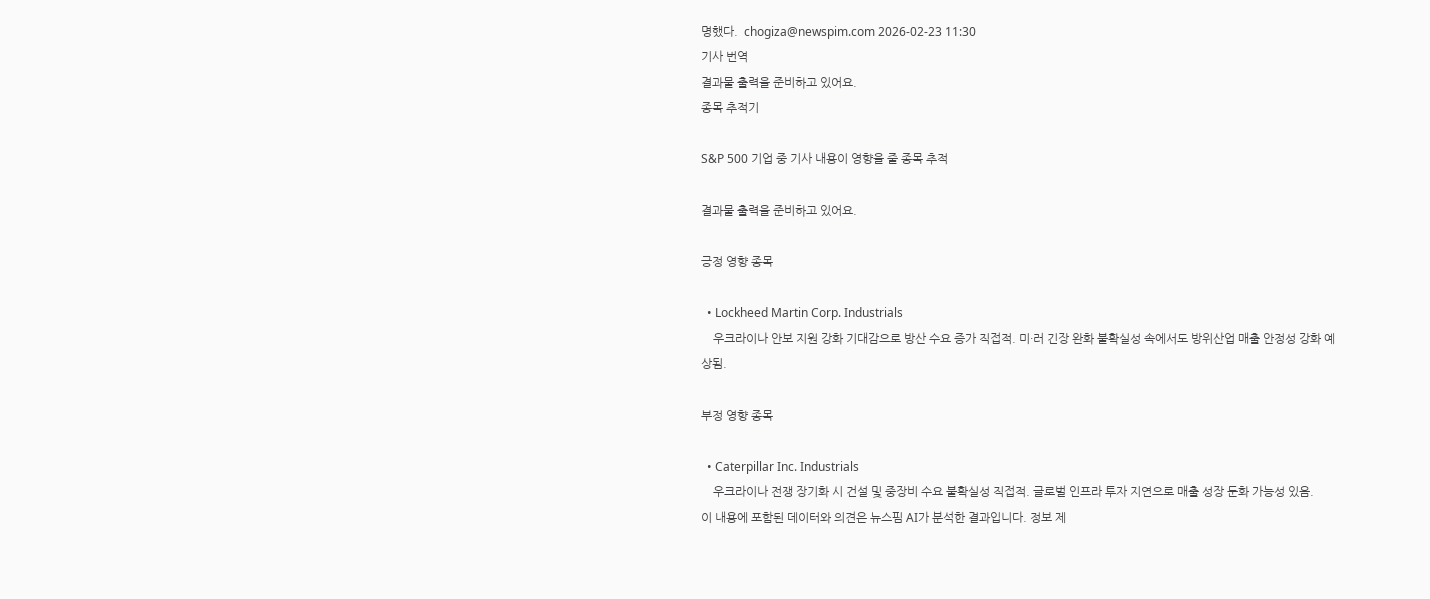명했다.  chogiza@newspim.com 2026-02-23 11:30
기사 번역
결과물 출력을 준비하고 있어요.
종목 추적기

S&P 500 기업 중 기사 내용이 영향을 줄 종목 추적

결과물 출력을 준비하고 있어요.

긍정 영향 종목

  • Lockheed Martin Corp. Industrials
    우크라이나 안보 지원 강화 기대감으로 방산 수요 증가 직접적. 미·러 긴장 완화 불확실성 속에서도 방위산업 매출 안정성 강화 예상됨.

부정 영향 종목

  • Caterpillar Inc. Industrials
    우크라이나 전쟁 장기화 시 건설 및 중장비 수요 불확실성 직접적. 글로벌 인프라 투자 지연으로 매출 성장 둔화 가능성 있음.
이 내용에 포함된 데이터와 의견은 뉴스핌 AI가 분석한 결과입니다. 정보 제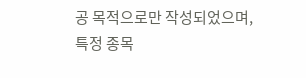공 목적으로만 작성되었으며, 특정 종목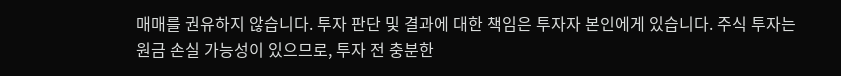매매를 권유하지 않습니다. 투자 판단 및 결과에 대한 책임은 투자자 본인에게 있습니다. 주식 투자는 원금 손실 가능성이 있으므로, 투자 전 충분한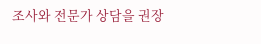조사와 전문가 상담을 권장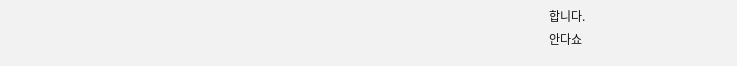합니다.
안다쇼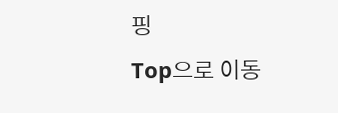핑
Top으로 이동